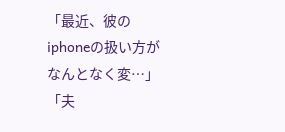「最近、彼のiphoneの扱い方がなんとなく変…」
「夫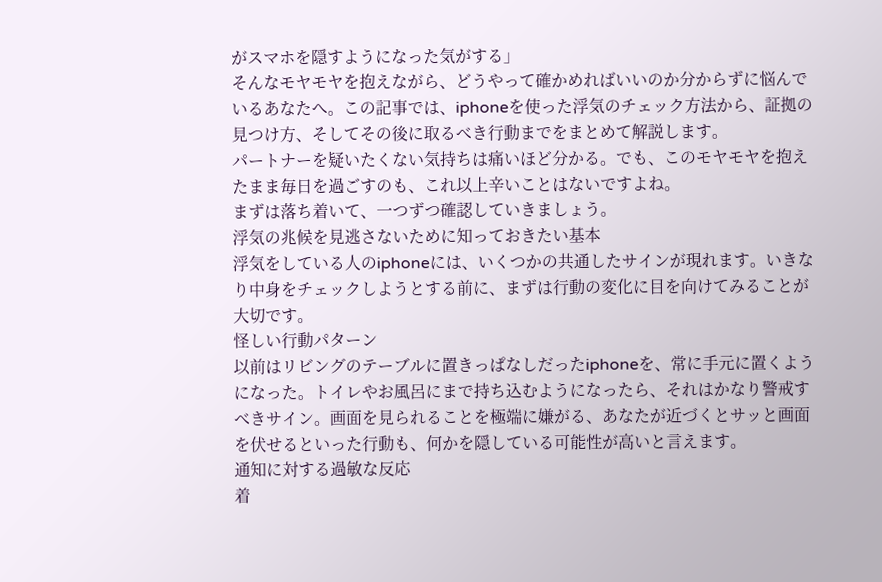がスマホを隠すようになった気がする」
そんなモヤモヤを抱えながら、どうやって確かめればいいのか分からずに悩んでいるあなたへ。この記事では、iphoneを使った浮気のチェック方法から、証拠の見つけ方、そしてその後に取るべき行動までをまとめて解説します。
パートナーを疑いたくない気持ちは痛いほど分かる。でも、このモヤモヤを抱えたまま毎日を過ごすのも、これ以上辛いことはないですよね。
まずは落ち着いて、一つずつ確認していきましょう。
浮気の兆候を見逃さないために知っておきたい基本
浮気をしている人のiphoneには、いくつかの共通したサインが現れます。いきなり中身をチェックしようとする前に、まずは行動の変化に目を向けてみることが大切です。
怪しい行動パターン
以前はリビングのテーブルに置きっぱなしだったiphoneを、常に手元に置くようになった。トイレやお風呂にまで持ち込むようになったら、それはかなり警戒すべきサイン。画面を見られることを極端に嫌がる、あなたが近づくとサッと画面を伏せるといった行動も、何かを隠している可能性が高いと言えます。
通知に対する過敏な反応
着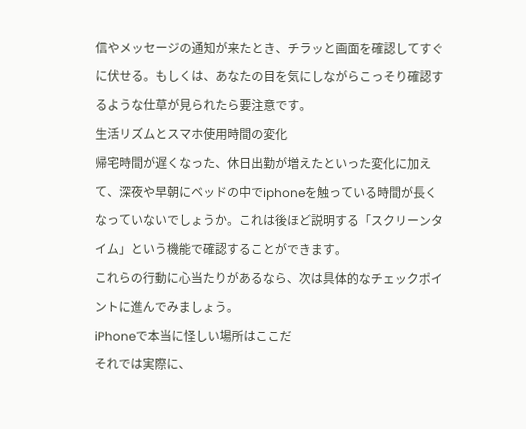信やメッセージの通知が来たとき、チラッと画面を確認してすぐに伏せる。もしくは、あなたの目を気にしながらこっそり確認するような仕草が見られたら要注意です。
生活リズムとスマホ使用時間の変化
帰宅時間が遅くなった、休日出勤が増えたといった変化に加えて、深夜や早朝にベッドの中でiphoneを触っている時間が長くなっていないでしょうか。これは後ほど説明する「スクリーンタイム」という機能で確認することができます。
これらの行動に心当たりがあるなら、次は具体的なチェックポイントに進んでみましょう。
iPhoneで本当に怪しい場所はここだ
それでは実際に、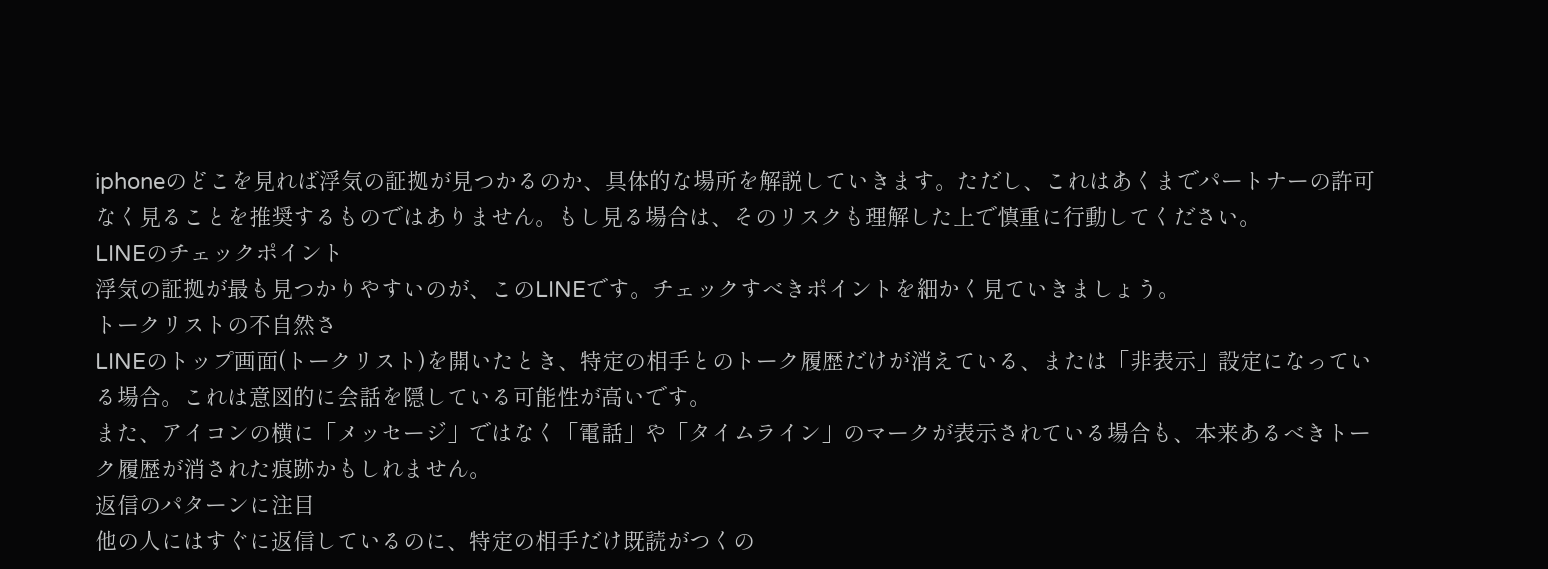iphoneのどこを見れば浮気の証拠が見つかるのか、具体的な場所を解説していきます。ただし、これはあくまでパートナーの許可なく見ることを推奨するものではありません。もし見る場合は、そのリスクも理解した上で慎重に行動してください。
LINEのチェックポイント
浮気の証拠が最も見つかりやすいのが、このLINEです。チェックすべきポイントを細かく見ていきましょう。
トークリストの不自然さ
LINEのトップ画面(トークリスト)を開いたとき、特定の相手とのトーク履歴だけが消えている、または「非表示」設定になっている場合。これは意図的に会話を隠している可能性が高いです。
また、アイコンの横に「メッセージ」ではなく「電話」や「タイムライン」のマークが表示されている場合も、本来あるべきトーク履歴が消された痕跡かもしれません。
返信のパターンに注目
他の人にはすぐに返信しているのに、特定の相手だけ既読がつくの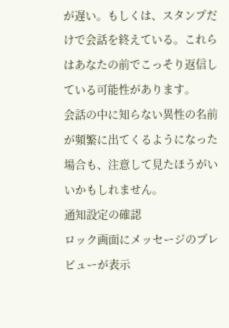が遅い。もしくは、スタンプだけで会話を終えている。これらはあなたの前でこっそり返信している可能性があります。
会話の中に知らない異性の名前が頻繁に出てくるようになった場合も、注意して見たほうがいいかもしれません。
通知設定の確認
ロック画面にメッセージのプレビューが表示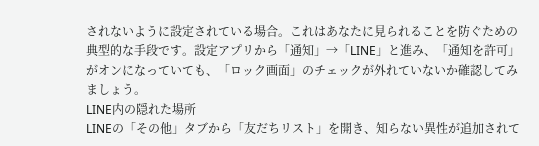されないように設定されている場合。これはあなたに見られることを防ぐための典型的な手段です。設定アプリから「通知」→「LINE」と進み、「通知を許可」がオンになっていても、「ロック画面」のチェックが外れていないか確認してみましょう。
LINE内の隠れた場所
LINEの「その他」タブから「友だちリスト」を開き、知らない異性が追加されて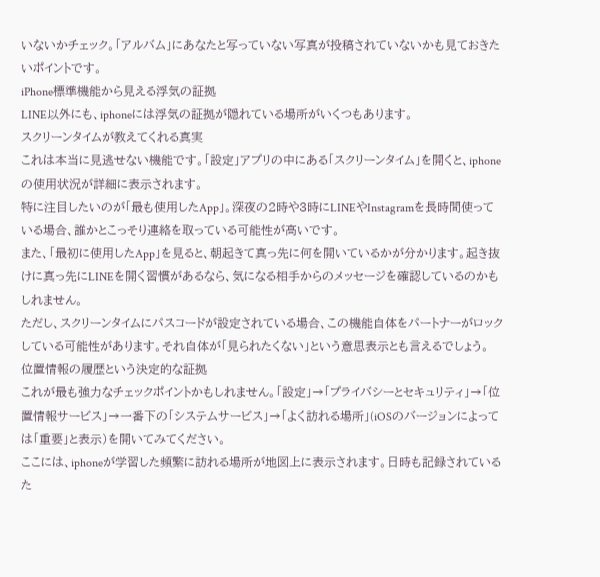いないかチェック。「アルバム」にあなたと写っていない写真が投稿されていないかも見ておきたいポイントです。
iPhone標準機能から見える浮気の証拠
LINE以外にも、iphoneには浮気の証拠が隠れている場所がいくつもあります。
スクリーンタイムが教えてくれる真実
これは本当に見逃せない機能です。「設定」アプリの中にある「スクリーンタイム」を開くと、iphoneの使用状況が詳細に表示されます。
特に注目したいのが「最も使用したApp」。深夜の2時や3時にLINEやInstagramを長時間使っている場合、誰かとこっそり連絡を取っている可能性が高いです。
また、「最初に使用したApp」を見ると、朝起きて真っ先に何を開いているかが分かります。起き抜けに真っ先にLINEを開く習慣があるなら、気になる相手からのメッセージを確認しているのかもしれません。
ただし、スクリーンタイムにパスコードが設定されている場合、この機能自体をパートナーがロックしている可能性があります。それ自体が「見られたくない」という意思表示とも言えるでしょう。
位置情報の履歴という決定的な証拠
これが最も強力なチェックポイントかもしれません。「設定」→「プライバシーとセキュリティ」→「位置情報サービス」→一番下の「システムサービス」→「よく訪れる場所」(iOSのバージョンによっては「重要」と表示)を開いてみてください。
ここには、iphoneが学習した頻繁に訪れる場所が地図上に表示されます。日時も記録されているた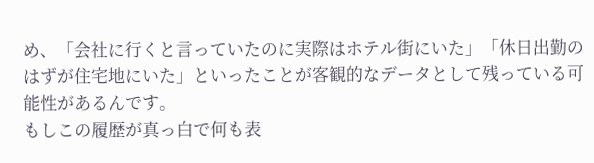め、「会社に行くと言っていたのに実際はホテル街にいた」「休日出勤のはずが住宅地にいた」といったことが客観的なデータとして残っている可能性があるんです。
もしこの履歴が真っ白で何も表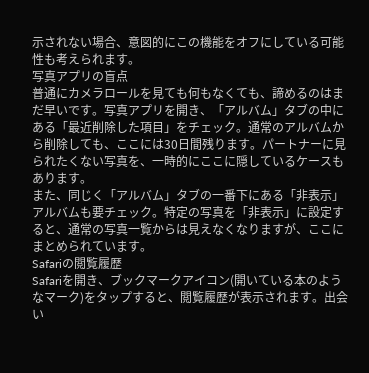示されない場合、意図的にこの機能をオフにしている可能性も考えられます。
写真アプリの盲点
普通にカメラロールを見ても何もなくても、諦めるのはまだ早いです。写真アプリを開き、「アルバム」タブの中にある「最近削除した項目」をチェック。通常のアルバムから削除しても、ここには30日間残ります。パートナーに見られたくない写真を、一時的にここに隠しているケースもあります。
また、同じく「アルバム」タブの一番下にある「非表示」アルバムも要チェック。特定の写真を「非表示」に設定すると、通常の写真一覧からは見えなくなりますが、ここにまとめられています。
Safariの閲覧履歴
Safariを開き、ブックマークアイコン(開いている本のようなマーク)をタップすると、閲覧履歴が表示されます。出会い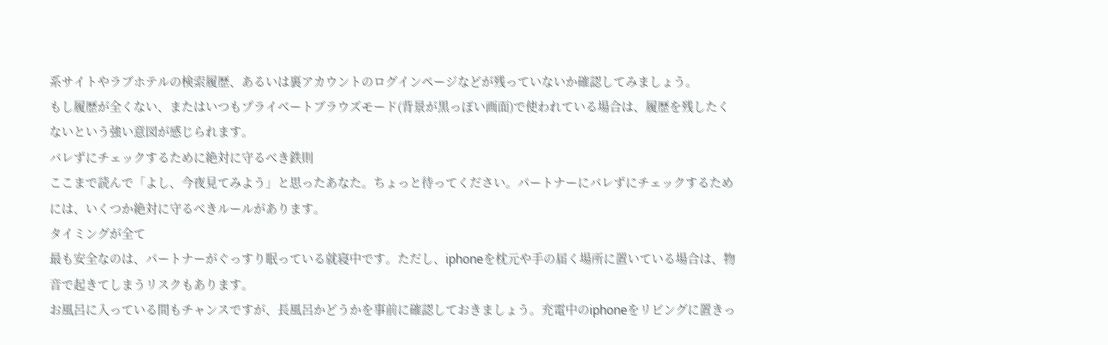系サイトやラブホテルの検索履歴、あるいは裏アカウントのログインページなどが残っていないか確認してみましょう。
もし履歴が全くない、またはいつもプライベートブラウズモード(背景が黒っぽい画面)で使われている場合は、履歴を残したくないという強い意図が感じられます。
バレずにチェックするために絶対に守るべき鉄則
ここまで読んで「よし、今夜見てみよう」と思ったあなた。ちょっと待ってください。パートナーにバレずにチェックするためには、いくつか絶対に守るべきルールがあります。
タイミングが全て
最も安全なのは、パートナーがぐっすり眠っている就寝中です。ただし、iphoneを枕元や手の届く場所に置いている場合は、物音で起きてしまうリスクもあります。
お風呂に入っている間もチャンスですが、長風呂かどうかを事前に確認しておきましょう。充電中のiphoneをリビングに置きっ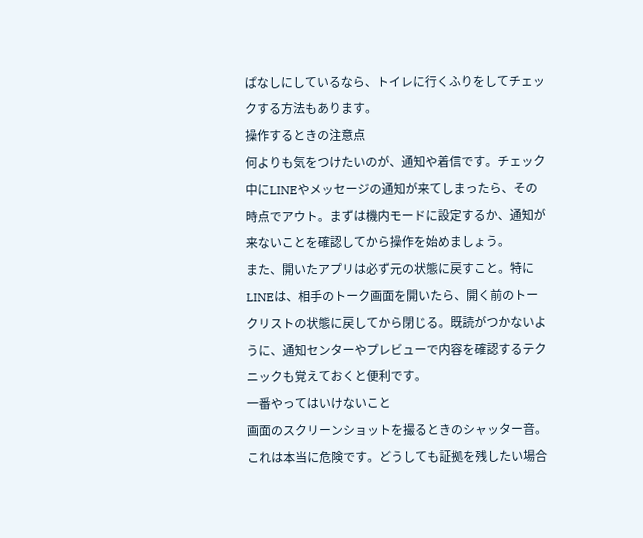ぱなしにしているなら、トイレに行くふりをしてチェックする方法もあります。
操作するときの注意点
何よりも気をつけたいのが、通知や着信です。チェック中にLINEやメッセージの通知が来てしまったら、その時点でアウト。まずは機内モードに設定するか、通知が来ないことを確認してから操作を始めましょう。
また、開いたアプリは必ず元の状態に戻すこと。特にLINEは、相手のトーク画面を開いたら、開く前のトークリストの状態に戻してから閉じる。既読がつかないように、通知センターやプレビューで内容を確認するテクニックも覚えておくと便利です。
一番やってはいけないこと
画面のスクリーンショットを撮るときのシャッター音。これは本当に危険です。どうしても証拠を残したい場合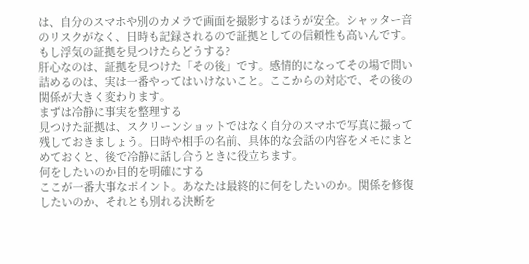は、自分のスマホや別のカメラで画面を撮影するほうが安全。シャッター音のリスクがなく、日時も記録されるので証拠としての信頼性も高いんです。
もし浮気の証拠を見つけたらどうする?
肝心なのは、証拠を見つけた「その後」です。感情的になってその場で問い詰めるのは、実は一番やってはいけないこと。ここからの対応で、その後の関係が大きく変わります。
まずは冷静に事実を整理する
見つけた証拠は、スクリーンショットではなく自分のスマホで写真に撮って残しておきましょう。日時や相手の名前、具体的な会話の内容をメモにまとめておくと、後で冷静に話し合うときに役立ちます。
何をしたいのか目的を明確にする
ここが一番大事なポイント。あなたは最終的に何をしたいのか。関係を修復したいのか、それとも別れる決断を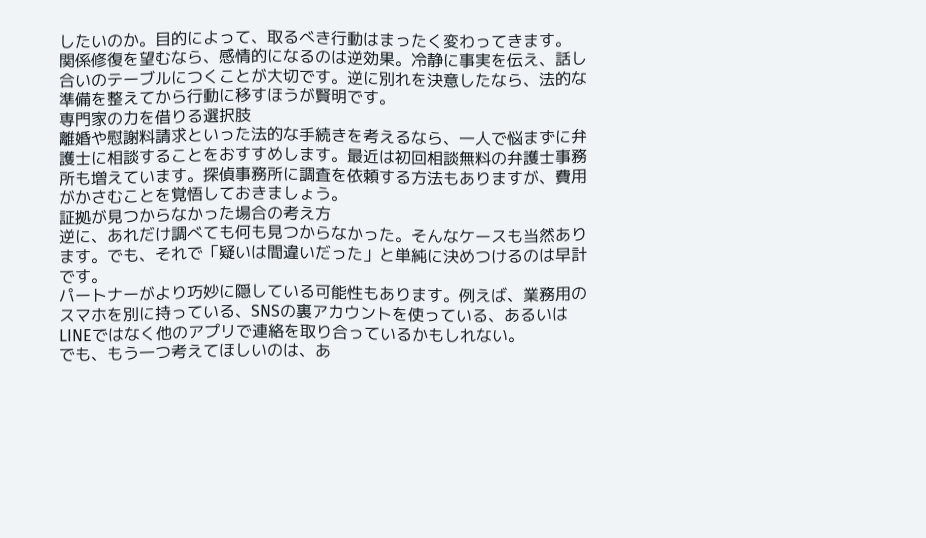したいのか。目的によって、取るべき行動はまったく変わってきます。
関係修復を望むなら、感情的になるのは逆効果。冷静に事実を伝え、話し合いのテーブルにつくことが大切です。逆に別れを決意したなら、法的な準備を整えてから行動に移すほうが賢明です。
専門家の力を借りる選択肢
離婚や慰謝料請求といった法的な手続きを考えるなら、一人で悩まずに弁護士に相談することをおすすめします。最近は初回相談無料の弁護士事務所も増えています。探偵事務所に調査を依頼する方法もありますが、費用がかさむことを覚悟しておきましょう。
証拠が見つからなかった場合の考え方
逆に、あれだけ調べても何も見つからなかった。そんなケースも当然あります。でも、それで「疑いは間違いだった」と単純に決めつけるのは早計です。
パートナーがより巧妙に隠している可能性もあります。例えば、業務用のスマホを別に持っている、SNSの裏アカウントを使っている、あるいはLINEではなく他のアプリで連絡を取り合っているかもしれない。
でも、もう一つ考えてほしいのは、あ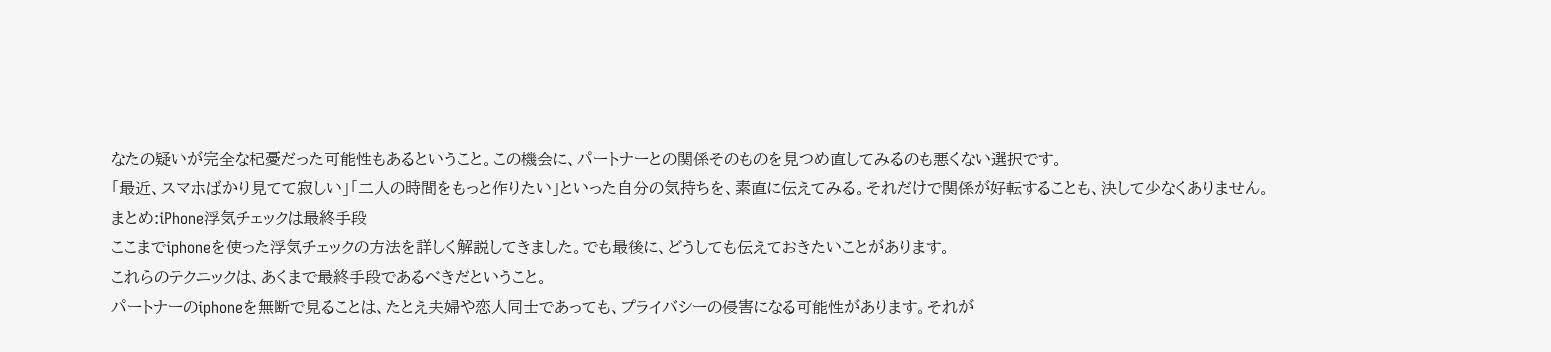なたの疑いが完全な杞憂だった可能性もあるということ。この機会に、パートナーとの関係そのものを見つめ直してみるのも悪くない選択です。
「最近、スマホばかり見てて寂しい」「二人の時間をもっと作りたい」といった自分の気持ちを、素直に伝えてみる。それだけで関係が好転することも、決して少なくありません。
まとめ:iPhone浮気チェックは最終手段
ここまでiphoneを使った浮気チェックの方法を詳しく解説してきました。でも最後に、どうしても伝えておきたいことがあります。
これらのテクニックは、あくまで最終手段であるべきだということ。
パートナーのiphoneを無断で見ることは、たとえ夫婦や恋人同士であっても、プライバシーの侵害になる可能性があります。それが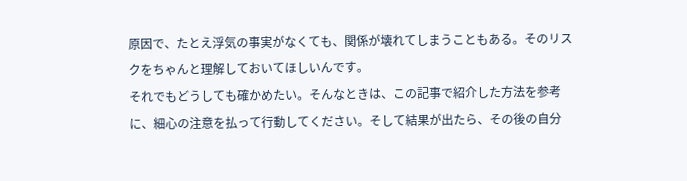原因で、たとえ浮気の事実がなくても、関係が壊れてしまうこともある。そのリスクをちゃんと理解しておいてほしいんです。
それでもどうしても確かめたい。そんなときは、この記事で紹介した方法を参考に、細心の注意を払って行動してください。そして結果が出たら、その後の自分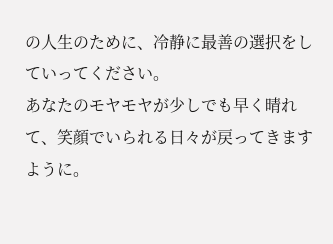の人生のために、冷静に最善の選択をしていってください。
あなたのモヤモヤが少しでも早く晴れて、笑顔でいられる日々が戻ってきますように。